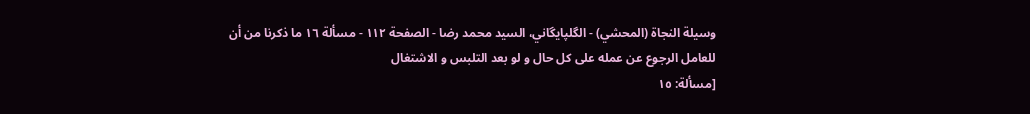وسيلة النجاة (المحشي) - الگلپايگاني، السيد محمد رضا - الصفحة ١١٢ - مسألة ١٦ ما ذكرنا من أن للعامل الرجوع عن عمله على كل حال و لو بعد التلبس و الاشتغال
[مسألة: ١٥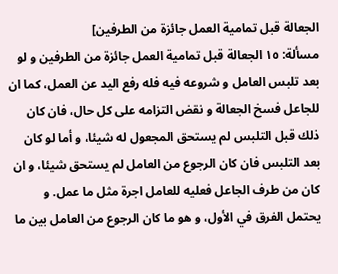الجعالة قبل تمامية العمل جائزة من الطرفين]
مسألة: ١٥ الجعالة قبل تمامية العمل جائزة من الطرفين و لو بعد تلبس العامل و شروعه فيه فله رفع اليد عن العمل، كما ان للجاعل فسخ الجعالة و نقض التزامه على كل حال، فان كان ذلك قبل التلبس لم يستحق المجعول له شيئا، و أما لو كان بعد التلبس فان كان الرجوع من العامل لم يستحق شيئا، و ان كان من طرف الجاعل فعليه للعامل اجرة مثل ما عمل. و يحتمل الفرق في الأول، و هو ما كان الرجوع من العامل بين ما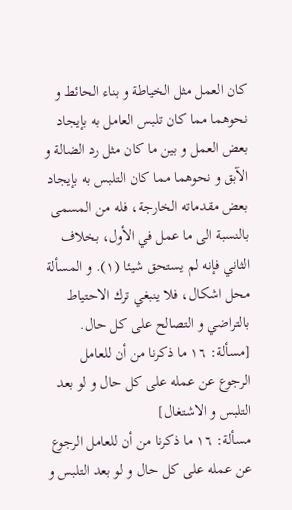كان العمل مثل الخياطة و بناء الحائط و نحوهما مما كان تلبس العامل به بإيجاد بعض العمل و بين ما كان مثل رد الضالة و الآبق و نحوهما مما كان التلبس به بإيجاد بعض مقدماته الخارجة، فله من المسمى بالنسبة الى ما عمل في الأول، بخلاف الثاني فإنه لم يستحق شيئا (١). و المسألة محل اشكال، فلا ينبغي ترك الاحتياط بالتراضي و التصالح على كل حال.
[مسألة: ١٦ ما ذكرنا من أن للعامل الرجوع عن عمله على كل حال و لو بعد التلبس و الاشتغال]
مسألة: ١٦ ما ذكرنا من أن للعامل الرجوع عن عمله على كل حال و لو بعد التلبس و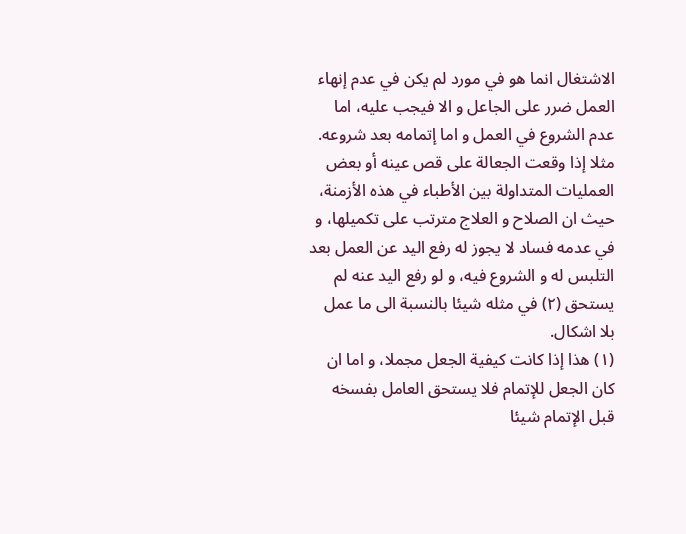الاشتغال انما هو في مورد لم يكن في عدم إنهاء العمل ضرر على الجاعل و الا فيجب عليه، اما عدم الشروع في العمل و اما إتمامه بعد شروعه. مثلا إذا وقعت الجعالة على قص عينه أو بعض العمليات المتداولة بين الأطباء في هذه الأزمنة، حيث ان الصلاح و العلاج مترتب على تكميلها، و في عدمه فساد لا يجوز له رفع اليد عن العمل بعد التلبس له و الشروع فيه، و لو رفع اليد عنه لم يستحق (٢) في مثله شيئا بالنسبة الى ما عمل بلا اشكال.
(١) هذا إذا كانت كيفية الجعل مجملا، و اما ان كان الجعل للإتمام فلا يستحق العامل بفسخه قبل الإتمام شيئا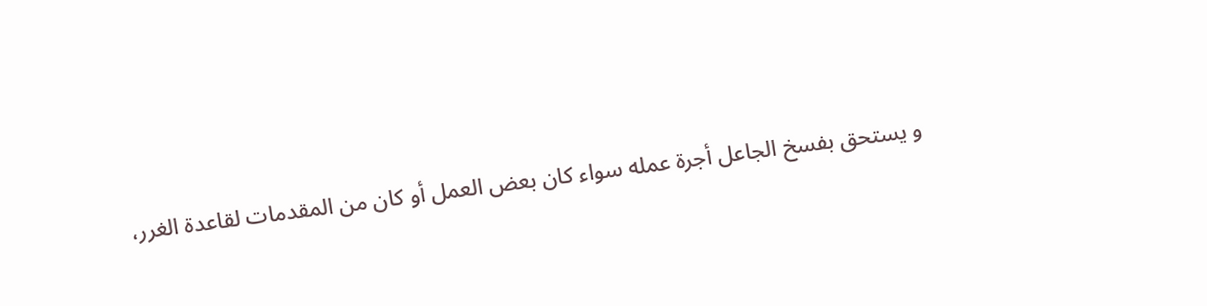و يستحق بفسخ الجاعل أجرة عمله سواء كان بعض العمل أو كان من المقدمات لقاعدة الغرر،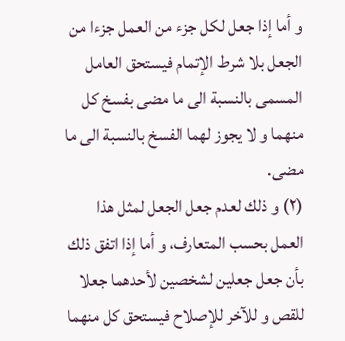و أما إذا جعل لكل جزء من العمل جزءا من الجعل بلا شرط الإتمام فيستحق العامل المسمى بالنسبة الى ما مضى بفسخ كل منهما و لا يجوز لهما الفسخ بالنسبة الى ما مضى.
(٢) و ذلك لعدم جعل الجعل لمثل هذا العمل بحسب المتعارف، و أما إذا اتفق ذلك بأن جعل جعلين لشخصين لأحدهما جعلا للقص و للآخر للإصلاح فيستحق كل منهما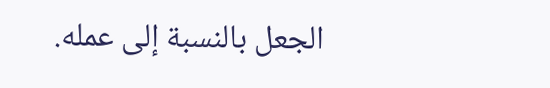الجعل بالنسبة إلى عمله.